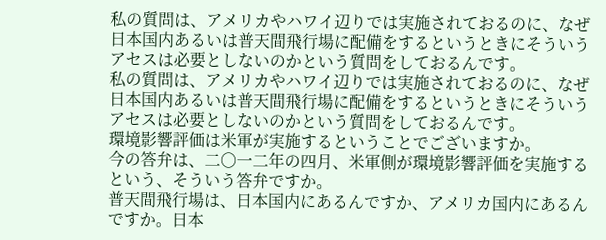私の質問は、アメリカやハワイ辺りでは実施されておるのに、なぜ日本国内あるいは普天間飛行場に配備をするというときにそういうアセスは必要としないのかという質問をしておるんです。
私の質問は、アメリカやハワイ辺りでは実施されておるのに、なぜ日本国内あるいは普天間飛行場に配備をするというときにそういうアセスは必要としないのかという質問をしておるんです。
環境影響評価は米軍が実施するということでございますか。
今の答弁は、二〇一二年の四月、米軍側が環境影響評価を実施するという、そういう答弁ですか。
普天間飛行場は、日本国内にあるんですか、アメリカ国内にあるんですか。日本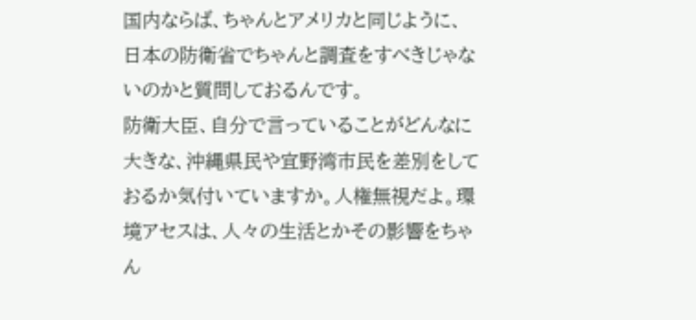国内ならば、ちゃんとアメリカと同じように、日本の防衛省でちゃんと調査をすべきじゃないのかと質問しておるんです。
防衛大臣、自分で言っていることがどんなに大きな、沖縄県民や宜野湾市民を差別をしておるか気付いていますか。人権無視だよ。環境アセスは、人々の生活とかその影響をちゃん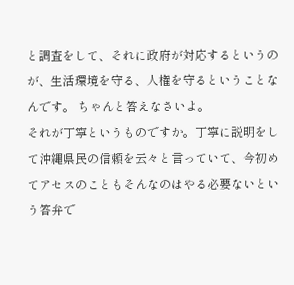と調査をして、それに政府が対応するというのが、生活環境を守る、人権を守るということなんです。 ちゃんと答えなさいよ。
それが丁寧というものですか。丁寧に説明をして沖縄県民の信頼を云々と言っていて、今初めてアセスのこともそんなのはやる必要ないという答弁で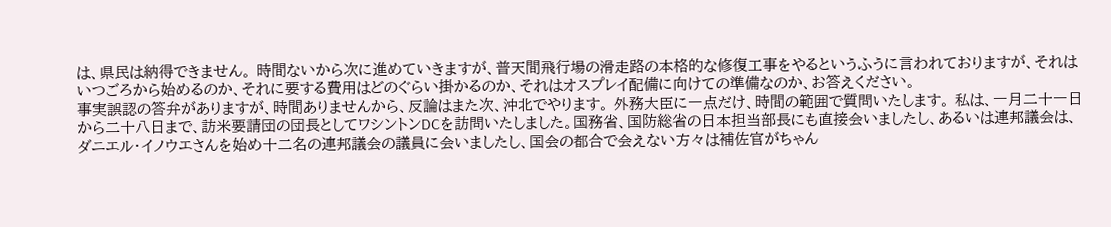は、県民は納得できません。 時間ないから次に進めていきますが、普天間飛行場の滑走路の本格的な修復工事をやるというふうに言われておりますが、それはいつごろから始めるのか、それに要する費用はどのぐらい掛かるのか、それはオスプレイ配備に向けての準備なのか、お答えください。
事実誤認の答弁がありますが、時間ありませんから、反論はまた次、沖北でやります。 外務大臣に一点だけ、時間の範囲で質問いたします。 私は、一月二十一日から二十八日まで、訪米要請団の団長としてワシントンDCを訪問いたしました。国務省、国防総省の日本担当部長にも直接会いましたし、あるいは連邦議会は、ダニエル・イノウエさんを始め十二名の連邦議会の議員に会いましたし、国会の都合で会えない方々は補佐官がちゃん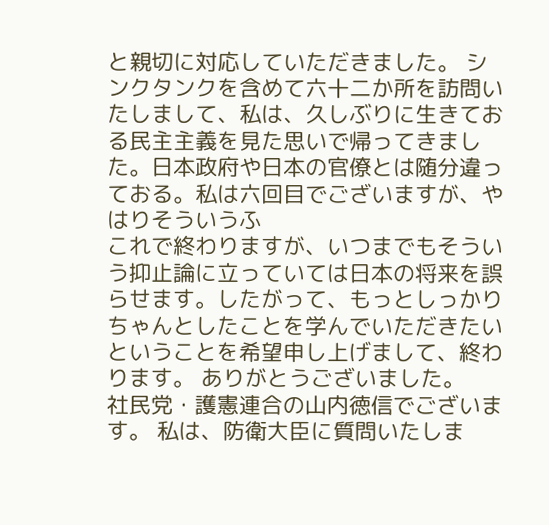と親切に対応していただきました。 シンクタンクを含めて六十二か所を訪問いたしまして、私は、久しぶりに生きておる民主主義を見た思いで帰ってきました。日本政府や日本の官僚とは随分違っておる。私は六回目でございますが、やはりそういうふ
これで終わりますが、いつまでもそういう抑止論に立っていては日本の将来を誤らせます。したがって、もっとしっかりちゃんとしたことを学んでいただきたいということを希望申し上げまして、終わります。 ありがとうございました。
社民党・護憲連合の山内徳信でございます。 私は、防衛大臣に質問いたしま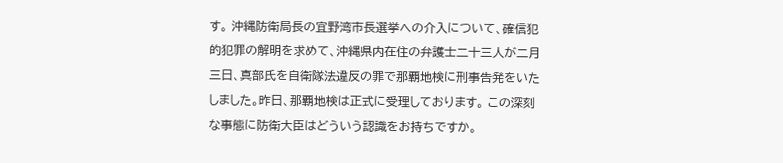す。 沖縄防衛局長の宜野湾市長選挙への介入について、確信犯的犯罪の解明を求めて、沖縄県内在住の弁護士二十三人が二月三日、真部氏を自衛隊法違反の罪で那覇地検に刑事告発をいたしました。昨日、那覇地検は正式に受理しております。 この深刻な事態に防衛大臣はどういう認識をお持ちですか。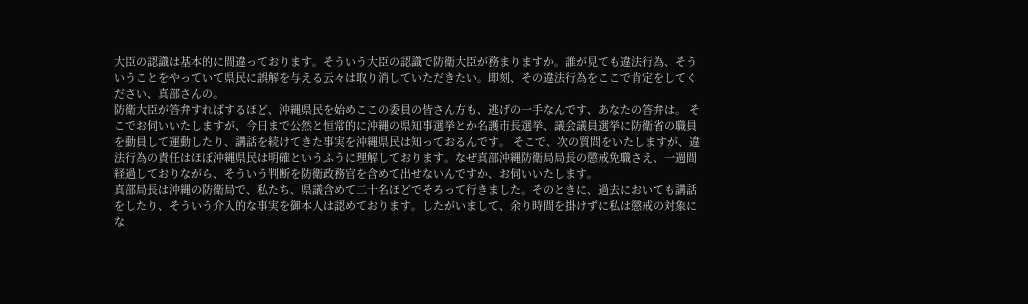大臣の認識は基本的に間違っております。そういう大臣の認識で防衛大臣が務まりますか。誰が見ても違法行為、そういうことをやっていて県民に誤解を与える云々は取り消していただきたい。即刻、その違法行為をここで肯定をしてください、真部さんの。
防衛大臣が答弁すればするほど、沖縄県民を始めここの委員の皆さん方も、逃げの一手なんです、あなたの答弁は。 そこでお伺いいたしますが、今日まで公然と恒常的に沖縄の県知事選挙とか名護市長選挙、議会議員選挙に防衛省の職員を動員して運動したり、講話を続けてきた事実を沖縄県民は知っておるんです。 そこで、次の質問をいたしますが、違法行為の責任はほぼ沖縄県民は明確というふうに理解しております。なぜ真部沖縄防衛局局長の懲戒免職さえ、一週間経過しておりながら、そういう判断を防衛政務官を含めて出せないんですか、お伺いいたします。
真部局長は沖縄の防衛局で、私たち、県議含めて二十名ほどでそろって行きました。そのときに、過去においても講話をしたり、そういう介入的な事実を御本人は認めております。したがいまして、余り時間を掛けずに私は懲戒の対象にな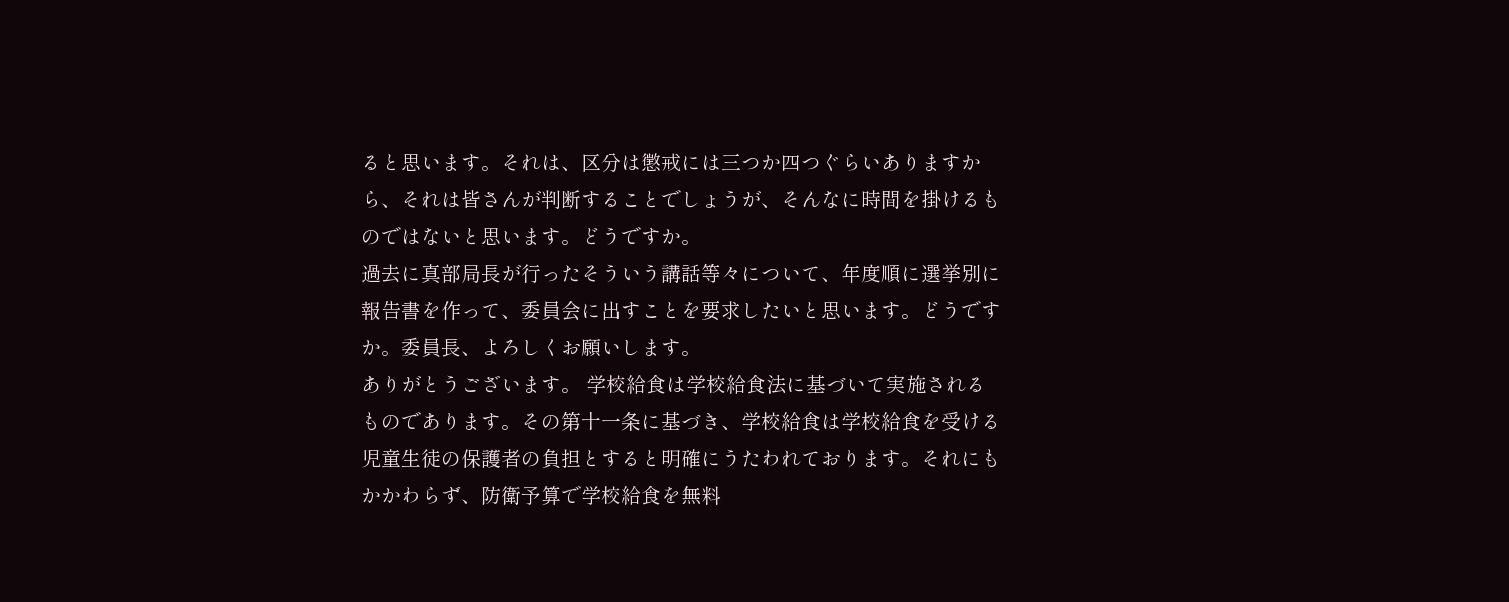ると思います。それは、区分は懲戒には三つか四つぐらいありますから、それは皆さんが判断することでしょうが、そんなに時間を掛けるものではないと思います。どうですか。
過去に真部局長が行ったそういう講話等々について、年度順に選挙別に報告書を作って、委員会に出すことを要求したいと思います。どうですか。委員長、よろしくお願いします。
ありがとうございます。 学校給食は学校給食法に基づいて実施されるものであります。その第十一条に基づき、学校給食は学校給食を受ける児童生徒の保護者の負担とすると明確にうたわれております。それにもかかわらず、防衛予算で学校給食を無料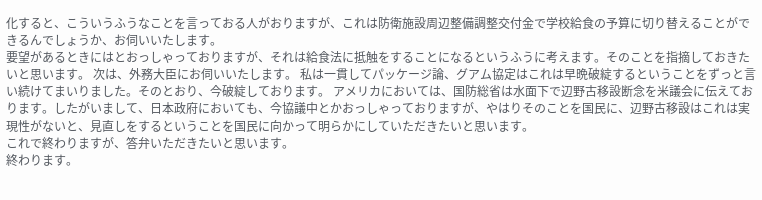化すると、こういうふうなことを言っておる人がおりますが、これは防衛施設周辺整備調整交付金で学校給食の予算に切り替えることができるんでしょうか、お伺いいたします。
要望があるときにはとおっしゃっておりますが、それは給食法に抵触をすることになるというふうに考えます。そのことを指摘しておきたいと思います。 次は、外務大臣にお伺いいたします。 私は一貫してパッケージ論、グアム協定はこれは早晩破綻するということをずっと言い続けてまいりました。そのとおり、今破綻しております。 アメリカにおいては、国防総省は水面下で辺野古移設断念を米議会に伝えております。したがいまして、日本政府においても、今協議中とかおっしゃっておりますが、やはりそのことを国民に、辺野古移設はこれは実現性がないと、見直しをするということを国民に向かって明らかにしていただきたいと思います。
これで終わりますが、答弁いただきたいと思います。
終わります。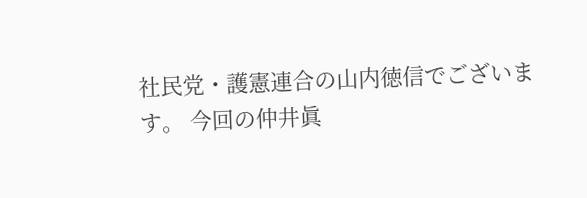社民党・護憲連合の山内徳信でございます。 今回の仲井眞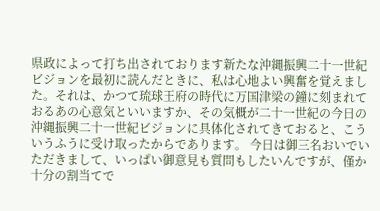県政によって打ち出されております新たな沖縄振興二十一世紀ビジョンを最初に読んだときに、私は心地よい興奮を覚えました。それは、かつて琉球王府の時代に万国津梁の鐘に刻まれておるあの心意気といいますか、その気概が二十一世紀の今日の沖縄振興二十一世紀ビジョンに具体化されてきておると、こういうふうに受け取ったからであります。 今日は御三名おいでいただきまして、いっぱい御意見も質問もしたいんですが、僅か十分の割当てで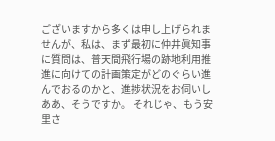ございますから多くは申し上げられませんが、私は、まず最初に仲井眞知事に質問は、普天間飛行場の跡地利用推進に向けての計画策定がどのぐらい進んでおるのかと、進捗状況をお伺いし
ああ、そうですか。 それじゃ、もう安里さ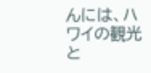んには、ハワイの観光と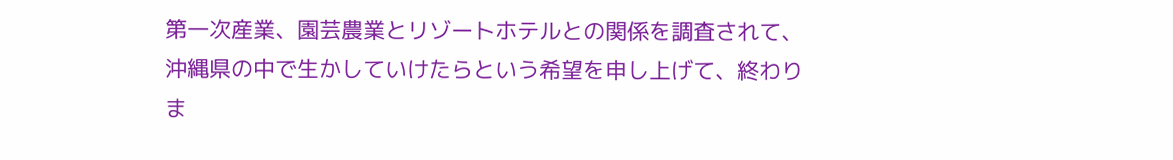第一次産業、園芸農業とリゾートホテルとの関係を調査されて、沖縄県の中で生かしていけたらという希望を申し上げて、終わりま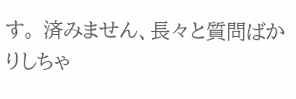す。 済みません、長々と質問ばかりしちゃ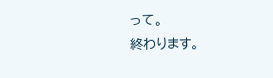って。
終わります。